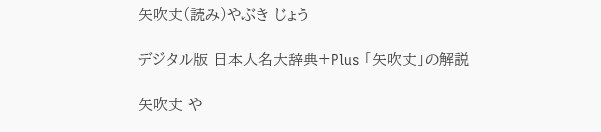矢吹丈(読み)やぶき じょう

デジタル版 日本人名大辞典+Plus 「矢吹丈」の解説

矢吹丈 や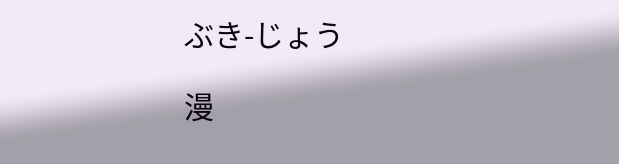ぶき-じょう

漫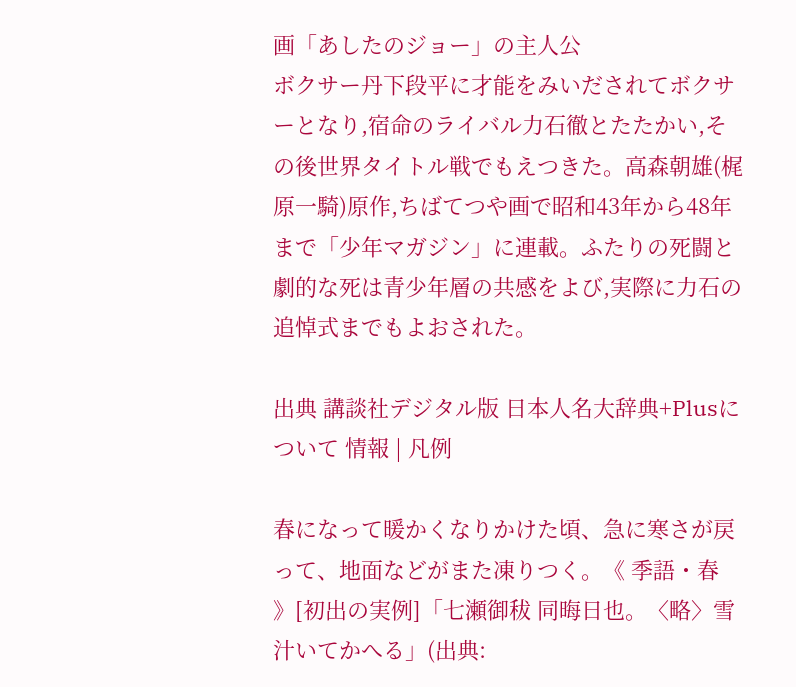画「あしたのジョー」の主人公
ボクサー丹下段平に才能をみいだされてボクサーとなり,宿命のライバル力石徹とたたかい,その後世界タイトル戦でもえつきた。高森朝雄(梶原一騎)原作,ちばてつや画で昭和43年から48年まで「少年マガジン」に連載。ふたりの死闘と劇的な死は青少年層の共感をよび,実際に力石の追悼式までもよおされた。

出典 講談社デジタル版 日本人名大辞典+Plusについて 情報 | 凡例

春になって暖かくなりかけた頃、急に寒さが戻って、地面などがまた凍りつく。《 季語・春 》[初出の実例]「七瀬御秡 同晦日也。〈略〉雪汁いてかへる」(出典: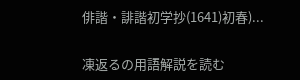俳諧・誹諧初学抄(1641)初春)...

凍返るの用語解説を読む